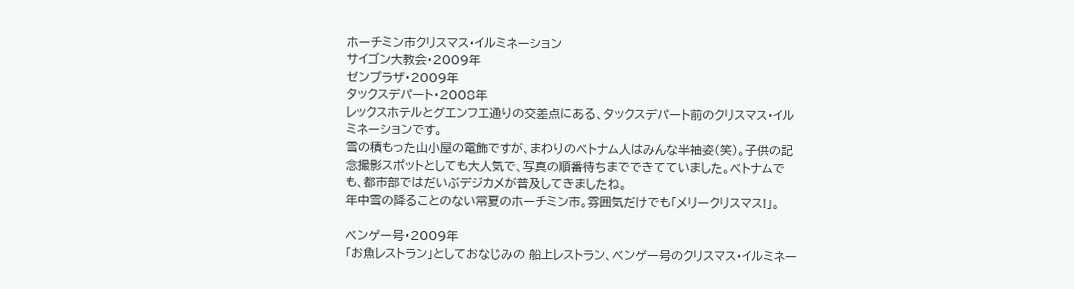ホーチミン市クリスマス・イルミネーション
サイゴン大教会・2009年
ゼンプラザ・2009年
タックスデパート・2008年
レックスホテルとグエンフエ通りの交差点にある、タックスデパート前のクリスマス・イルミネーションです。
雪の積もった山小屋の電飾ですが、まわりのベトナム人はみんな半袖姿(笑)。子供の記念撮影スポットとしても大人気で、写真の順番待ちまでできてていました。ベトナムでも、都市部ではだいぶデジカメが普及してきましたね。
年中雪の降ることのない常夏のホーチミン市。雰囲気だけでも「メリークリスマス!」。

ベンゲー号・2009年
「お魚レストラン」としておなじみの 船上レストラン、ベンゲー号のクリスマス・イルミネー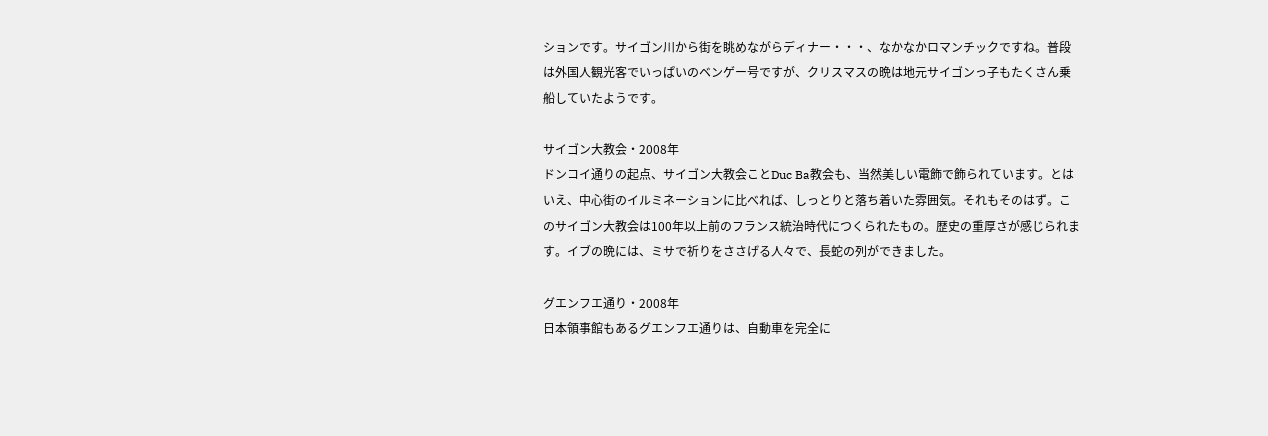ションです。サイゴン川から街を眺めながらディナー・・・、なかなかロマンチックですね。普段は外国人観光客でいっぱいのベンゲー号ですが、クリスマスの晩は地元サイゴンっ子もたくさん乗船していたようです。

サイゴン大教会・2008年
ドンコイ通りの起点、サイゴン大教会ことDuc Ba教会も、当然美しい電飾で飾られています。とはいえ、中心街のイルミネーションに比べれば、しっとりと落ち着いた雰囲気。それもそのはず。このサイゴン大教会は100年以上前のフランス統治時代につくられたもの。歴史の重厚さが感じられます。イブの晩には、ミサで祈りをささげる人々で、長蛇の列ができました。

グエンフエ通り・2008年
日本領事館もあるグエンフエ通りは、自動車を完全に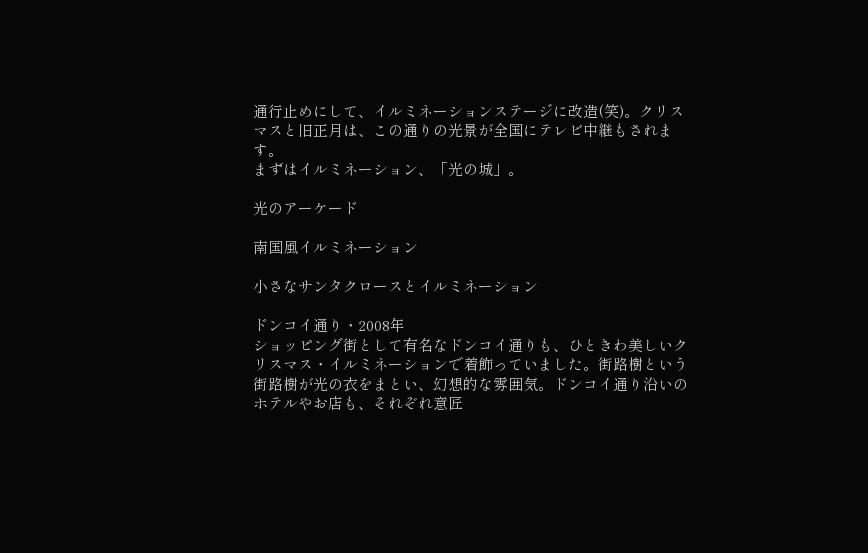通行止めにして、イルミネーションステージに改造(笑)。クリスマスと旧正月は、この通りの光景が全国にテレビ中継もされます。
まずはイルミネーション、「光の城」。

光のアーケード

南国風イルミネーション

小さなサンタクロースとイルミネーション

ドンコイ通り・2008年
ショッピング街として有名なドンコイ通りも、ひときわ美しいクリスマス・イルミネーションで着飾っていました。街路樹という街路樹が光の衣をまとい、幻想的な雰囲気。ドンコイ通り沿いのホテルやお店も、それぞれ意匠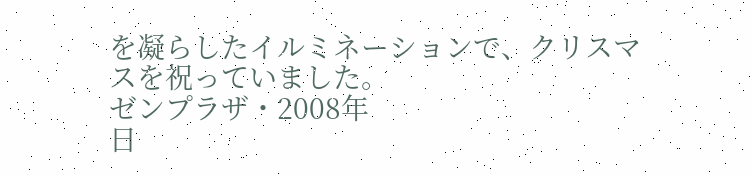を凝らしたイルミネーションで、クリスマスを祝っていました。
ゼンプラザ・2008年
日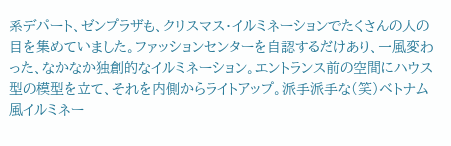系デパート、ゼンプラザも、クリスマス・イルミネーションでたくさんの人の目を集めていました。ファッションセンターを自認するだけあり、一風変わった、なかなか独創的なイルミネーション。エントランス前の空間にハウス型の模型を立て、それを内側からライトアップ。派手派手な(笑)ベトナム風イルミネー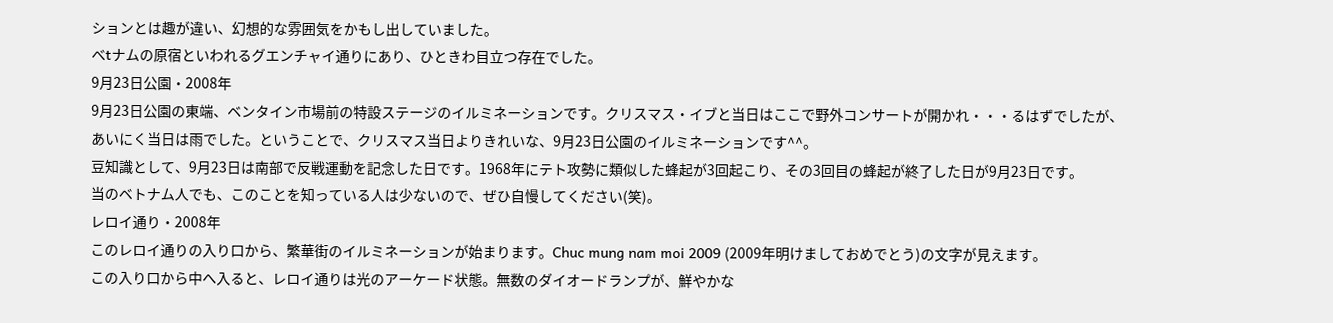ションとは趣が違い、幻想的な雰囲気をかもし出していました。
べtナムの原宿といわれるグエンチャイ通りにあり、ひときわ目立つ存在でした。
9月23日公園・2008年
9月23日公園の東端、ベンタイン市場前の特設ステージのイルミネーションです。クリスマス・イブと当日はここで野外コンサートが開かれ・・・るはずでしたが、あいにく当日は雨でした。ということで、クリスマス当日よりきれいな、9月23日公園のイルミネーションです^^。
豆知識として、9月23日は南部で反戦運動を記念した日です。1968年にテト攻勢に類似した蜂起が3回起こり、その3回目の蜂起が終了した日が9月23日です。
当のベトナム人でも、このことを知っている人は少ないので、ぜひ自慢してください(笑)。
レロイ通り・2008年
このレロイ通りの入り口から、繁華街のイルミネーションが始まります。Chuc mung nam moi 2009 (2009年明けましておめでとう)の文字が見えます。
この入り口から中へ入ると、レロイ通りは光のアーケード状態。無数のダイオードランプが、鮮やかな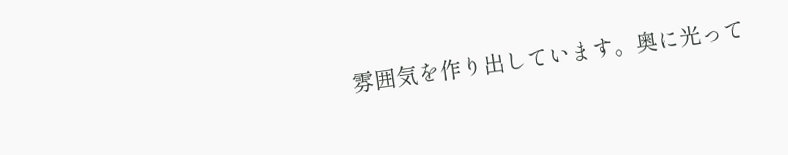雰囲気を作り出しています。奥に光って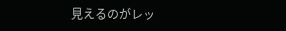見えるのがレッ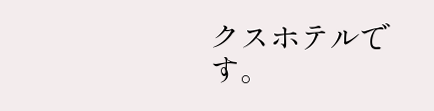クスホテルです。